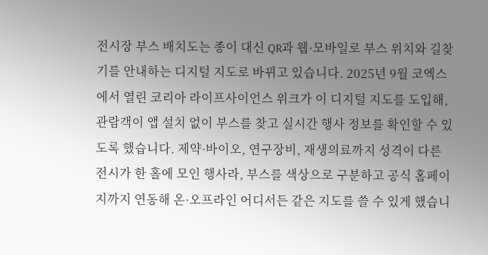전시장 부스 배치도는 종이 대신 QR과 웹·모바일로 부스 위치와 길찾기를 안내하는 디지털 지도로 바뀌고 있습니다. 2025년 9월 코엑스에서 열린 코리아 라이프사이언스 위크가 이 디지털 지도를 도입해, 관람객이 앱 설치 없이 부스를 찾고 실시간 행사 정보를 확인할 수 있도록 했습니다. 제약·바이오, 연구장비, 재생의료까지 성격이 다른 전시가 한 홀에 모인 행사라, 부스를 색상으로 구분하고 공식 홈페이지까지 연동해 온·오프라인 어디서든 같은 지도를 쓸 수 있게 했습니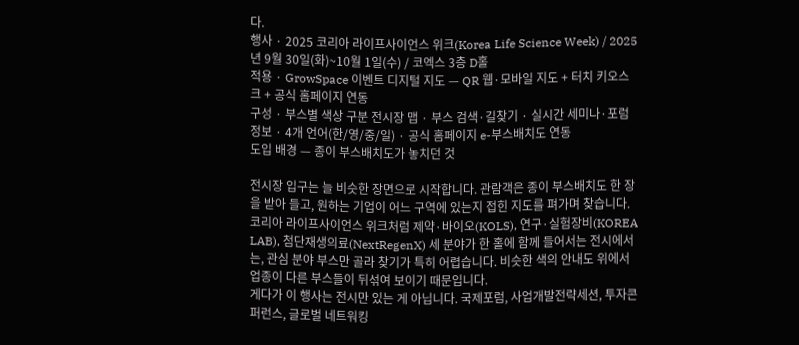다.
행사 · 2025 코리아 라이프사이언스 위크(Korea Life Science Week) / 2025년 9월 30일(화)~10월 1일(수) / 코엑스 3층 D홀
적용 · GrowSpace 이벤트 디지털 지도 — QR 웹·모바일 지도 + 터치 키오스크 + 공식 홈페이지 연동
구성 · 부스별 색상 구분 전시장 맵 · 부스 검색·길찾기 · 실시간 세미나·포럼 정보 · 4개 언어(한/영/중/일) · 공식 홈페이지 e-부스배치도 연동
도입 배경 — 종이 부스배치도가 놓치던 것

전시장 입구는 늘 비슷한 장면으로 시작합니다. 관람객은 종이 부스배치도 한 장을 받아 들고, 원하는 기업이 어느 구역에 있는지 접힌 지도를 펴가며 찾습니다. 코리아 라이프사이언스 위크처럼 제약·바이오(KOLS), 연구·실험장비(KOREA LAB), 첨단재생의료(NextRegenX) 세 분야가 한 홀에 함께 들어서는 전시에서는, 관심 분야 부스만 골라 찾기가 특히 어렵습니다. 비슷한 색의 안내도 위에서 업종이 다른 부스들이 뒤섞여 보이기 때문입니다.
게다가 이 행사는 전시만 있는 게 아닙니다. 국제포럼, 사업개발전략세션, 투자콘퍼런스, 글로벌 네트워킹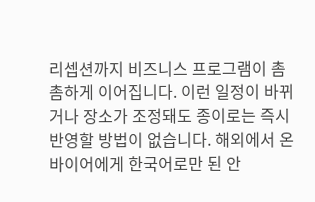리셉션까지 비즈니스 프로그램이 촘촘하게 이어집니다. 이런 일정이 바뀌거나 장소가 조정돼도 종이로는 즉시 반영할 방법이 없습니다. 해외에서 온 바이어에게 한국어로만 된 안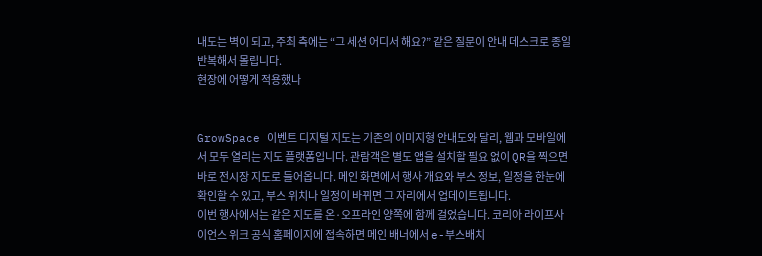내도는 벽이 되고, 주최 측에는 “그 세션 어디서 해요?” 같은 질문이 안내 데스크로 종일 반복해서 몰립니다.
현장에 어떻게 적용했나


GrowSpace 이벤트 디지털 지도는 기존의 이미지형 안내도와 달리, 웹과 모바일에서 모두 열리는 지도 플랫폼입니다. 관람객은 별도 앱을 설치할 필요 없이 QR을 찍으면 바로 전시장 지도로 들어옵니다. 메인 화면에서 행사 개요와 부스 정보, 일정을 한눈에 확인할 수 있고, 부스 위치나 일정이 바뀌면 그 자리에서 업데이트됩니다.
이번 행사에서는 같은 지도를 온·오프라인 양쪽에 함께 걸었습니다. 코리아 라이프사이언스 위크 공식 홈페이지에 접속하면 메인 배너에서 e-부스배치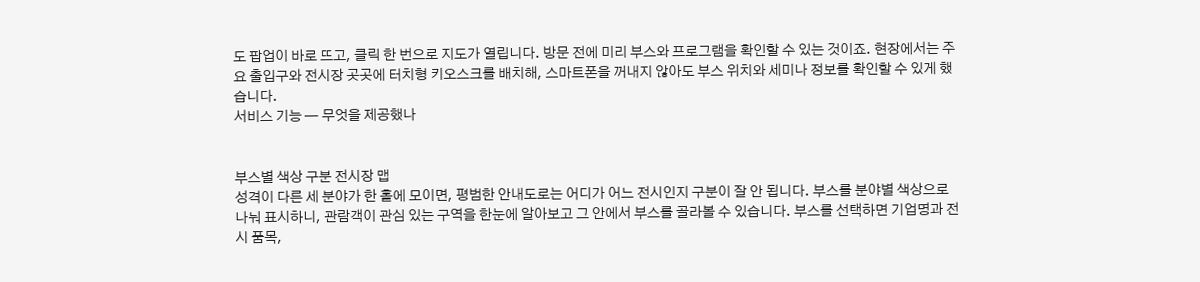도 팝업이 바로 뜨고, 클릭 한 번으로 지도가 열립니다. 방문 전에 미리 부스와 프로그램을 확인할 수 있는 것이죠. 현장에서는 주요 출입구와 전시장 곳곳에 터치형 키오스크를 배치해, 스마트폰을 꺼내지 않아도 부스 위치와 세미나 정보를 확인할 수 있게 했습니다.
서비스 기능 — 무엇을 제공했나


부스별 색상 구분 전시장 맵
성격이 다른 세 분야가 한 홀에 모이면, 평범한 안내도로는 어디가 어느 전시인지 구분이 잘 안 됩니다. 부스를 분야별 색상으로 나눠 표시하니, 관람객이 관심 있는 구역을 한눈에 알아보고 그 안에서 부스를 골라볼 수 있습니다. 부스를 선택하면 기업명과 전시 품목,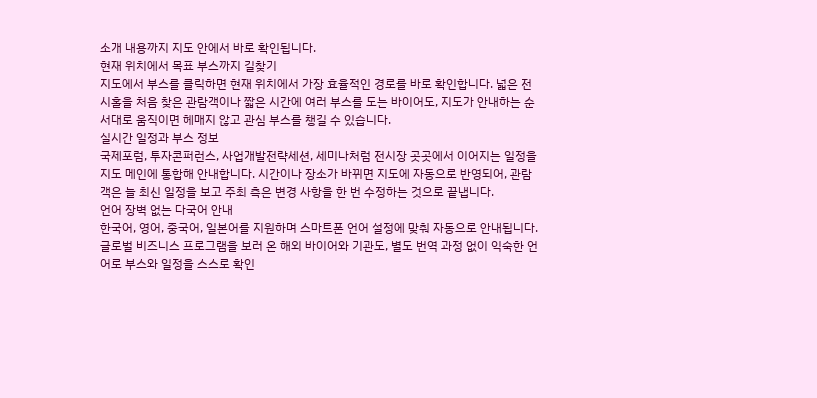소개 내용까지 지도 안에서 바로 확인됩니다.
현재 위치에서 목표 부스까지 길찾기
지도에서 부스를 클릭하면 현재 위치에서 가장 효율적인 경로를 바로 확인합니다. 넓은 전시홀을 처음 찾은 관람객이나 짧은 시간에 여러 부스를 도는 바이어도, 지도가 안내하는 순서대로 움직이면 헤매지 않고 관심 부스를 챙길 수 있습니다.
실시간 일정과 부스 정보
국제포럼, 투자콘퍼런스, 사업개발전략세션, 세미나처럼 전시장 곳곳에서 이어지는 일정을 지도 메인에 통합해 안내합니다. 시간이나 장소가 바뀌면 지도에 자동으로 반영되어, 관람객은 늘 최신 일정을 보고 주최 측은 변경 사항을 한 번 수정하는 것으로 끝냅니다.
언어 장벽 없는 다국어 안내
한국어, 영어, 중국어, 일본어를 지원하며 스마트폰 언어 설정에 맞춰 자동으로 안내됩니다. 글로벌 비즈니스 프로그램을 보러 온 해외 바이어와 기관도, 별도 번역 과정 없이 익숙한 언어로 부스와 일정을 스스로 확인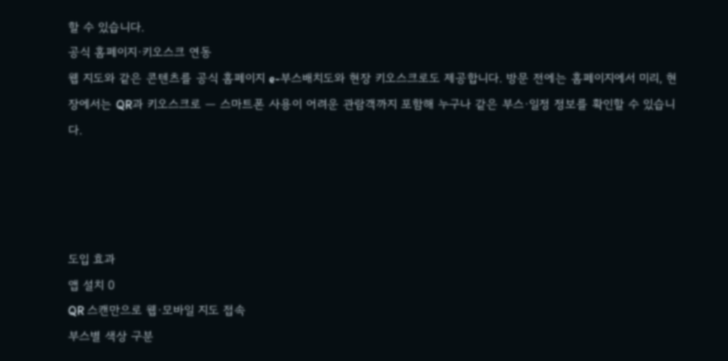할 수 있습니다.
공식 홈페이지·키오스크 연동
웹 지도와 같은 콘텐츠를 공식 홈페이지 e-부스배치도와 현장 키오스크로도 제공합니다. 방문 전에는 홈페이지에서 미리, 현장에서는 QR과 키오스크로 — 스마트폰 사용이 어려운 관람객까지 포함해 누구나 같은 부스·일정 정보를 확인할 수 있습니다.




도입 효과
앱 설치 0
QR 스캔만으로 웹·모바일 지도 접속
부스별 색상 구분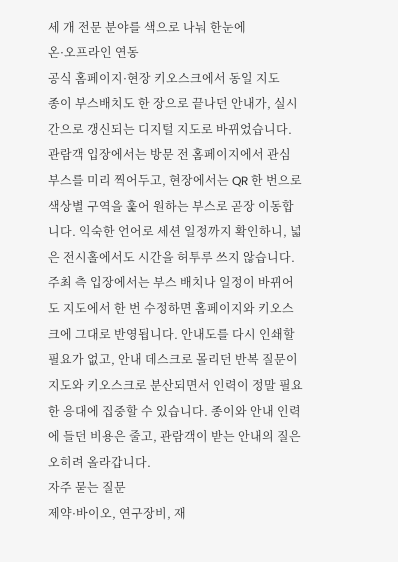세 개 전문 분야를 색으로 나눠 한눈에
온·오프라인 연동
공식 홈페이지·현장 키오스크에서 동일 지도
종이 부스배치도 한 장으로 끝나던 안내가, 실시간으로 갱신되는 디지털 지도로 바뀌었습니다.
관람객 입장에서는 방문 전 홈페이지에서 관심 부스를 미리 찍어두고, 현장에서는 QR 한 번으로 색상별 구역을 훑어 원하는 부스로 곧장 이동합니다. 익숙한 언어로 세션 일정까지 확인하니, 넓은 전시홀에서도 시간을 허투루 쓰지 않습니다.
주최 측 입장에서는 부스 배치나 일정이 바뀌어도 지도에서 한 번 수정하면 홈페이지와 키오스크에 그대로 반영됩니다. 안내도를 다시 인쇄할 필요가 없고, 안내 데스크로 몰리던 반복 질문이 지도와 키오스크로 분산되면서 인력이 정말 필요한 응대에 집중할 수 있습니다. 종이와 안내 인력에 들던 비용은 줄고, 관람객이 받는 안내의 질은 오히려 올라갑니다.
자주 묻는 질문
제약·바이오, 연구장비, 재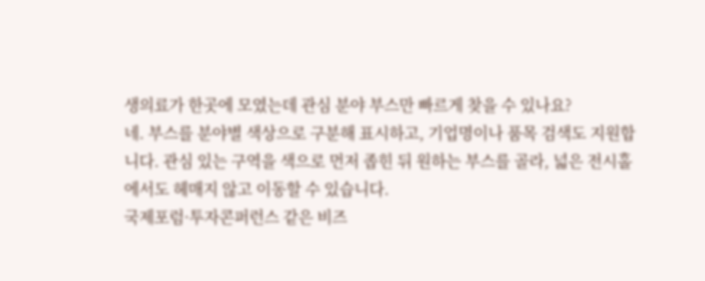생의료가 한곳에 모였는데 관심 분야 부스만 빠르게 찾을 수 있나요?
네. 부스를 분야별 색상으로 구분해 표시하고, 기업명이나 품목 검색도 지원합니다. 관심 있는 구역을 색으로 먼저 좁힌 뒤 원하는 부스를 골라, 넓은 전시홀에서도 헤매지 않고 이동할 수 있습니다.
국제포럼·투자콘퍼런스 같은 비즈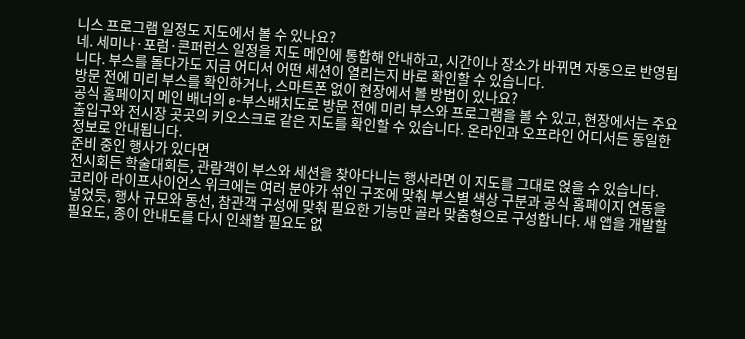니스 프로그램 일정도 지도에서 볼 수 있나요?
네. 세미나·포럼·콘퍼런스 일정을 지도 메인에 통합해 안내하고, 시간이나 장소가 바뀌면 자동으로 반영됩니다. 부스를 돌다가도 지금 어디서 어떤 세션이 열리는지 바로 확인할 수 있습니다.
방문 전에 미리 부스를 확인하거나, 스마트폰 없이 현장에서 볼 방법이 있나요?
공식 홈페이지 메인 배너의 e-부스배치도로 방문 전에 미리 부스와 프로그램을 볼 수 있고, 현장에서는 주요 출입구와 전시장 곳곳의 키오스크로 같은 지도를 확인할 수 있습니다. 온라인과 오프라인 어디서든 동일한 정보로 안내됩니다.
준비 중인 행사가 있다면
전시회든 학술대회든, 관람객이 부스와 세션을 찾아다니는 행사라면 이 지도를 그대로 얹을 수 있습니다. 코리아 라이프사이언스 위크에는 여러 분야가 섞인 구조에 맞춰 부스별 색상 구분과 공식 홈페이지 연동을 넣었듯, 행사 규모와 동선, 참관객 구성에 맞춰 필요한 기능만 골라 맞춤형으로 구성합니다. 새 앱을 개발할 필요도, 종이 안내도를 다시 인쇄할 필요도 없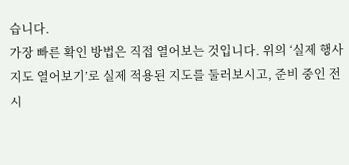습니다.
가장 빠른 확인 방법은 직접 열어보는 것입니다. 위의 ‘실제 행사 지도 열어보기’로 실제 적용된 지도를 둘러보시고, 준비 중인 전시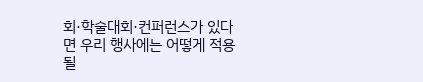회·학술대회·컨퍼런스가 있다면 우리 행사에는 어떻게 적용될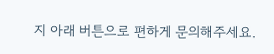지 아래 버튼으로 편하게 문의해주세요.